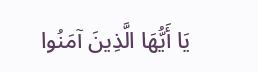يَا أَيُّهَا الَّذِينَ آمَنُوا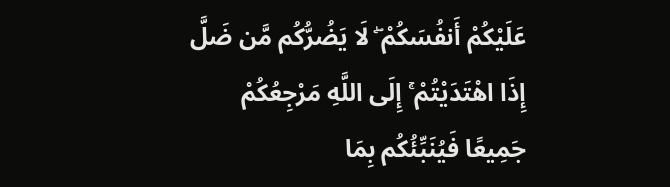عَلَيْكُمْ أَنفُسَكُمْ ۖ لَا يَضُرُّكُم مَّن ضَلَّ إِذَا اهْتَدَيْتُمْ ۚ إِلَى اللَّهِ مَرْجِعُكُمْ جَمِيعًا فَيُنَبِّئُكُم بِمَا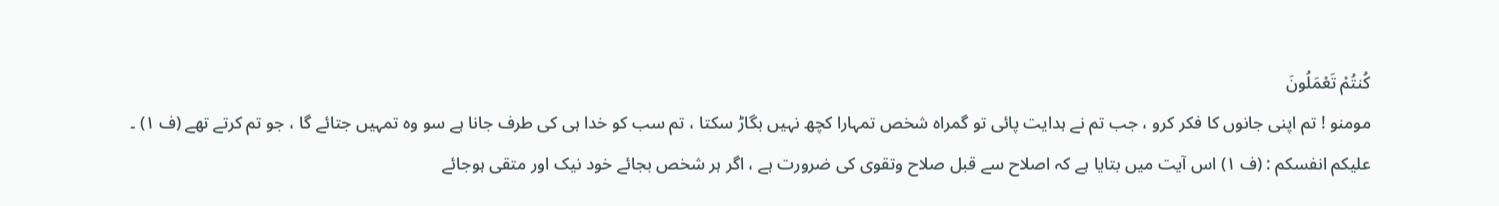كُنتُمْ تَعْمَلُونَ
مومنو ! تم اپنی جانوں کا فکر کرو ، جب تم نے ہدایت پائی تو گمراہ شخص تمہارا کچھ نہیں بگاڑ سکتا ، تم سب کو خدا ہی کی طرف جانا ہے سو وہ تمہیں جتائے گا ، جو تم کرتے تھے (ف ١) ۔
علیکم انفسکم : (ف ١) اس آیت میں بتایا ہے کہ اصلاح سے قبل صلاح وتقوی کی ضرورت ہے ، اگر ہر شخص بجائے خود نیک اور متقی ہوجائے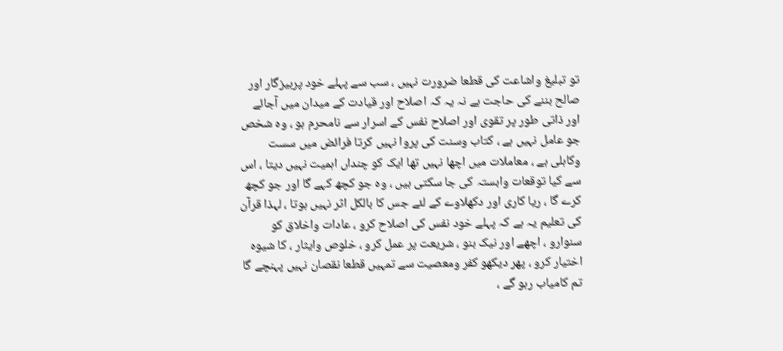تو تبلیغ واشاعت کی قطعا ضرورت نہیں ، سب سے پہلے خود پرہیزگار اور صالح بننے کی حاجت ہے نہ یہ کہ اصلاح اور قیادت کے میدان میں آجائے اور ذاتی طور پر تقوی اور اصلاح نفس کے اسرار سے نامحرم ہو ، وہ شخص جو عامل نہیں ہے ، کتاب وسنت کی پروا نہیں کرتا فرائض میں سست وکاہلی ہے ، معاملات میں اچھا نہیں تھا ایک کو چنداں اہمیت نہیں دیتا ، اس سے کیا توقعات وابستہ کی جا سکتی ہیں ، وہ جو کچھ کہے گا اور جو کچھ کرے گا ، ریا کاری اور دکھلاوے کے لئے جس کا بالکل اثر نہیں ہوتا ، لہذا قرآن کی تعلیم یہ ہے کہ پہلے خود نفس کی اصلاح کرو ، عادات واخلاق کو سنوارو ، اچھے اور نیک بنو ، شریعت پر عمل کرو ، خلوص وایثار ، کا شیوہ اختیار کرو ، پھر دیکھو کفر ومعصیت سے تمہیں قطعا نقصان نہیں پہنچے گا تم کامیاب رہو گے ،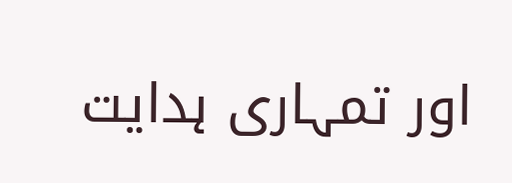اور تمہاری ہدایت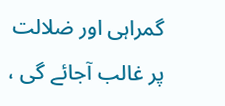گمراہی اور ضلالت پر غالب آجائے گی ،